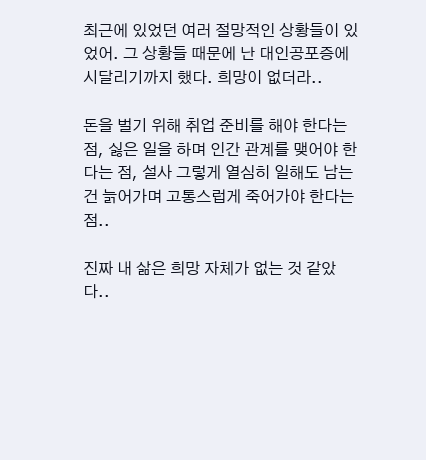최근에 있었던 여러 절망적인 상황들이 있었어. 그 상황들 때문에 난 대인공포증에 시달리기까지 했다. 희망이 없더라..

돈을 벌기 위해 취업 준비를 해야 한다는 점, 싫은 일을 하며 인간 관계를 맺어야 한다는 점, 설사 그렇게 열심히 일해도 남는 건 늙어가며 고통스럽게 죽어가야 한다는 점..

진짜 내 삶은 희망 자체가 없는 것 같았다..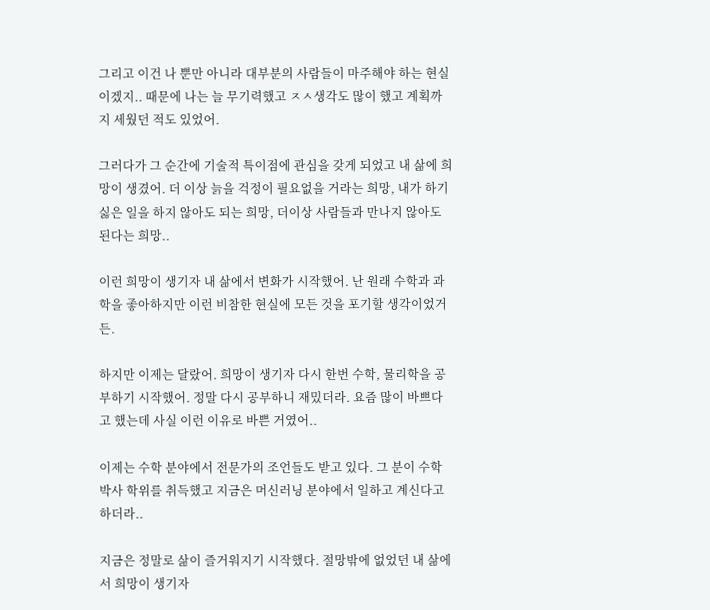그리고 이건 나 뿐만 아니라 대부분의 사람들이 마주해야 하는 현실이겠지.. 때문에 나는 늘 무기력했고 ㅈㅅ생각도 많이 했고 계획까지 세웠던 적도 있었어.

그러다가 그 순간에 기술적 특이점에 관심을 갖게 되었고 내 삶에 희망이 생겼어. 더 이상 늙을 걱정이 필요없을 거라는 희망, 내가 하기 싫은 일을 하지 않아도 되는 희망, 더이상 사람들과 만나지 않아도 된다는 희망..

이런 희망이 생기자 내 삶에서 변화가 시작했어. 난 원래 수학과 과학을 좋아하지만 이런 비참한 현실에 모든 것을 포기할 생각이었거든.

하지만 이제는 달랐어. 희망이 생기자 다시 한번 수학, 물리학을 공부하기 시작했어. 정말 다시 공부하니 재밌더라. 요즘 많이 바쁘다고 했는데 사실 이런 이유로 바쁜 거였어..

이제는 수학 분야에서 전문가의 조언들도 받고 있다. 그 분이 수학  박사 학위를 취득했고 지금은 머신러닝 분야에서 일하고 계신다고 하더라..

지금은 정말로 삶이 즐거워지기 시작했다. 절망밖에 없었던 내 삶에서 희망이 생기자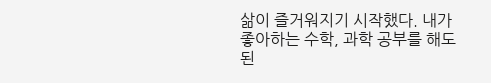삶이 즐거워지기 시작했다. 내가 좋아하는 수학, 과학 공부를 해도 된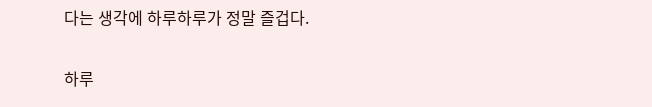다는 생각에 하루하루가 정말 즐겁다.

하루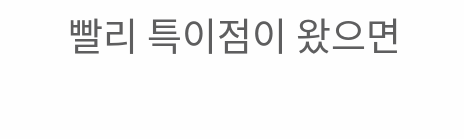빨리 특이점이 왔으면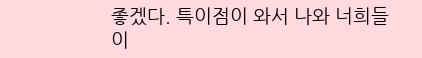좋겠다. 특이점이 와서 나와 너희들이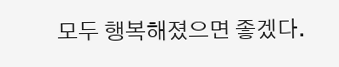모두 행복해졌으면 좋겠다.